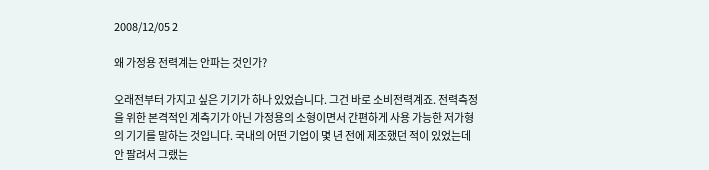2008/12/05 2

왜 가정용 전력계는 안파는 것인가?

오래전부터 가지고 싶은 기기가 하나 있었습니다. 그건 바로 소비전력계죠. 전력측정을 위한 본격적인 계측기가 아닌 가정용의 소형이면서 간편하게 사용 가능한 저가형의 기기를 말하는 것입니다. 국내의 어떤 기업이 몇 년 전에 제조했던 적이 있었는데 안 팔려서 그랬는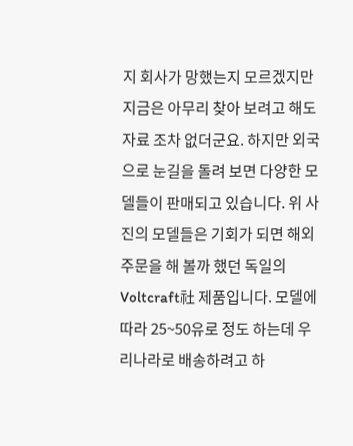지 회사가 망했는지 모르겠지만 지금은 아무리 찾아 보려고 해도 자료 조차 없더군요. 하지만 외국으로 눈길을 돌려 보면 다양한 모델들이 판매되고 있습니다. 위 사진의 모델들은 기회가 되면 해외 주문을 해 볼까 했던 독일의 Voltcraft社 제품입니다. 모델에 따라 25~50유로 정도 하는데 우리나라로 배송하려고 하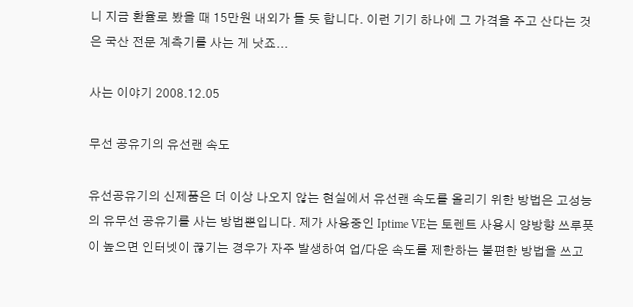니 지금 환율로 봤을 때 15만원 내외가 들 듯 합니다. 이런 기기 하나에 그 가격을 주고 산다는 것은 국산 전문 계측기를 사는 게 낫죠...

사는 이야기 2008.12.05

무선 공유기의 유선랜 속도

유선공유기의 신제품은 더 이상 나오지 않는 현실에서 유선랜 속도를 올리기 위한 방법은 고성능의 유무선 공유기를 사는 방법뿐입니다. 제가 사용중인 Iptime VE는 토렌트 사용시 양방향 쓰루풋이 높으면 인터넷이 끊기는 경우가 자주 발생하여 업/다운 속도를 제한하는 불편한 방법을 쓰고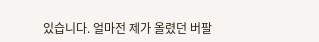있습니다. 얼마전 제가 올렸던 버팔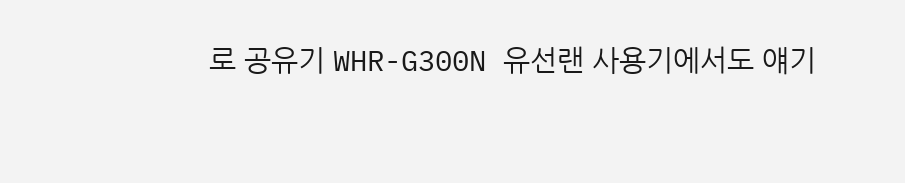로 공유기 WHR-G300N 유선랜 사용기에서도 얘기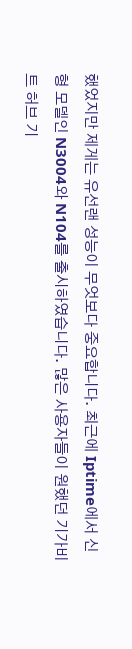했었지만 제게는 유선랜 성능이 무엇보다 중요합니다. 최근에 Iptime에서 신형 모델인 N3004와 N104를 출시하였습니다. 많은 사용자들이 원했던 기가비트 허브 기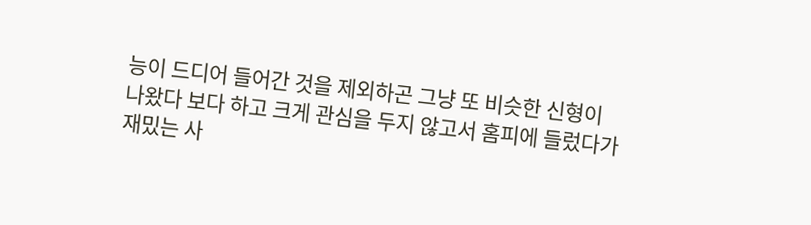능이 드디어 들어간 것을 제외하곤 그냥 또 비슷한 신형이 나왔다 보다 하고 크게 관심을 두지 않고서 홈피에 들렀다가 재밌는 사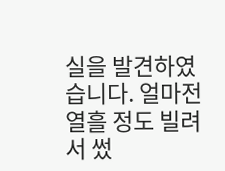실을 발견하였습니다. 얼마전 열흘 정도 빌려서 썼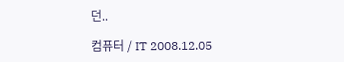던..

컴퓨터 / IT 2008.12.05